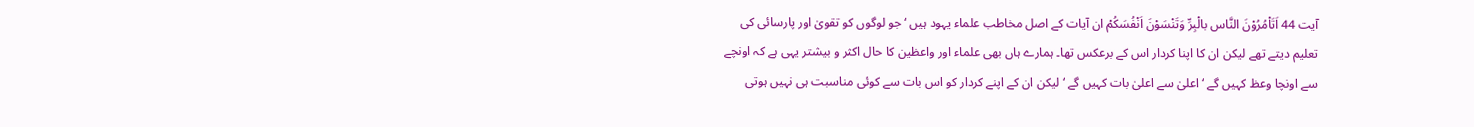آیت 44 اَتَاْمُرُوْنَ النَّاس بالْبِرِّ وَتَنْسَوْنَ اَنْفُسَکُمْ ان آیات کے اصل مخاطب علماء یہود ہیں ‘ جو لوگوں کو تقویٰ اور پارسائی کی تعلیم دیتے تھے لیکن ان کا اپنا کردار اس کے برعکس تھا۔ ہمارے ہاں بھی علماء اور واعظین کا حال اکثر و بیشتر یہی ہے کہ اونچے سے اونچا وعظ کہیں گے ‘ اعلیٰ سے اعلیٰ بات کہیں گے ‘ لیکن ان کے اپنے کردار کو اس بات سے کوئی مناسبت ہی نہیں ہوتی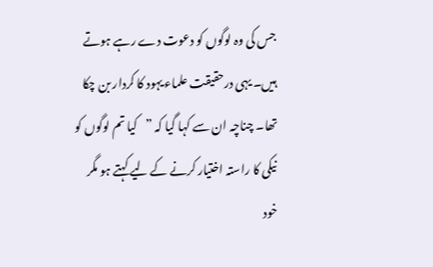جس کی وہ لوگوں کو دعوت دے رہے ہوتے ہیں۔ یہی درحقیقت علماء یہود کا کردار بن چکا تھا۔ چناچہ ان سے کہا گیا کہ ”کیا تم لوگوں کو نیکی کا راستہ اختیار کرنے کے لیے کہتے ہو مگر خود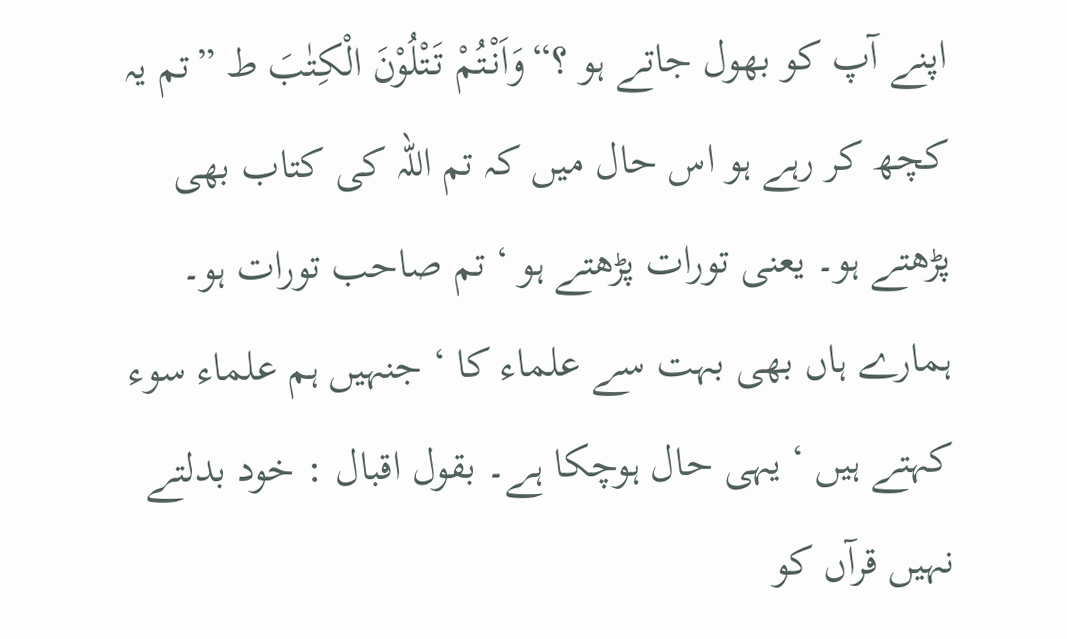اپنے آپ کو بھول جاتے ہو ؟“وَاَنْتُمْ تَتْلُوْنَ الْکِتٰبَ ط ”تم یہ کچھ کر رہے ہو اس حال میں کہ تم اللہ کی کتاب بھی پڑھتے ہو۔ یعنی تورات پڑھتے ہو ‘ تم صاحب تورات ہو۔ ہمارے ہاں بھی بہت سے علماء کا ‘ جنہیں ہم علماء سوء کہتے ہیں ‘ یہی حال ہوچکا ہے۔ بقول اقبال : خود بدلتے نہیں قرآں کو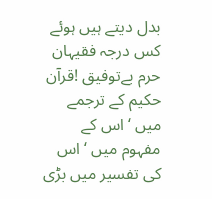بدل دیتے ہیں ہوئے کس درجہ فقیہان حرم بےتوفیق !قرآن حکیم کے ترجمے میں ‘ اس کے مفہوم میں ‘ اس کی تفسیر میں بڑی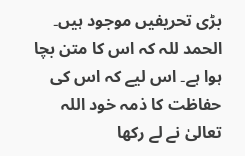بڑی تحریفیں موجود ہیں۔ الحمد للہ کہ اس کا متن بچا ہوا ہے۔ اس لیے کہ اس کی حفاظت کا ذمہ خود اللہ تعالیٰ نے لے رکھا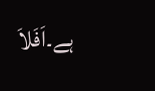ہے۔اَفَلاَ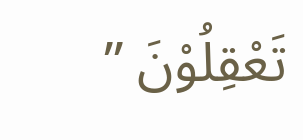تَعْقِلُوْنَ ”